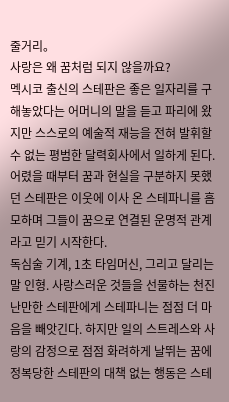줄거리。
사랑은 왜 꿈처럼 되지 않을까요?
멕시코 출신의 스테판은 좋은 일자리를 구해놓았다는 어머니의 말을 듣고 파리에 왔지만 스스로의 예술적 재능을 전혀 발휘할 수 없는 평범한 달력회사에서 일하게 된다. 어렸을 때부터 꿈과 현실을 구분하지 못했던 스테판은 이웃에 이사 온 스테파니를 흠모하며 그들이 꿈으로 연결된 운명적 관계라고 믿기 시작한다.
독심술 기계, 1초 타임머신, 그리고 달리는 말 인형. 사랑스러운 것들을 선물하는 천진난만한 스테판에게 스테파니는 점점 더 마음을 빼앗긴다. 하지만 일의 스트레스와 사랑의 감정으로 점점 화려하게 날뛰는 꿈에 정복당한 스테판의 대책 없는 행동은 스테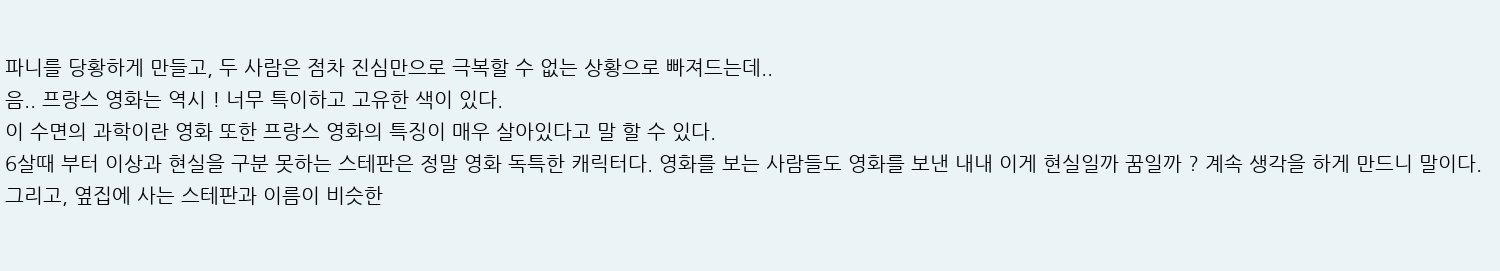파니를 당황하게 만들고, 두 사람은 점차 진심만으로 극복할 수 없는 상황으로 빠져드는데..
음.. 프랑스 영화는 역시 ! 너무 특이하고 고유한 색이 있다.
이 수면의 과학이란 영화 또한 프랑스 영화의 특징이 매우 살아있다고 말 할 수 있다.
6살때 부터 이상과 현실을 구분 못하는 스테판은 정말 영화 독특한 캐릭터다. 영화를 보는 사람들도 영화를 보낸 내내 이게 현실일까 꿈일까 ? 계속 생각을 하게 만드니 말이다. 그리고, 옆집에 사는 스테판과 이름이 비슷한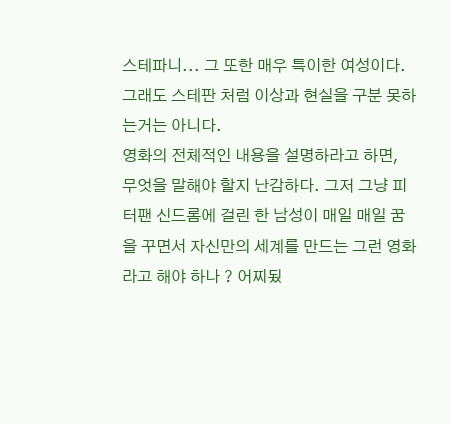스테파니... 그 또한 매우 특이한 여성이다. 그래도 스테판 처럼 이상과 현실을 구분 못하는거는 아니다.
영화의 전체적인 내용을 설명하라고 하면, 무엇을 말해야 할지 난감하다. 그저 그냥 피터팬 신드롬에 걸린 한 남성이 매일 매일 꿈을 꾸면서 자신만의 세계를 만드는 그런 영화라고 해야 하나 ? 어찌됬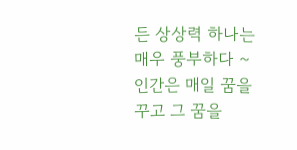든 상상력 하나는 매우 풍부하다 ~
인간은 매일 꿈을 꾸고 그 꿈을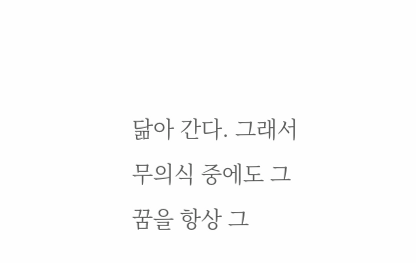닮아 간다. 그래서 무의식 중에도 그 꿈을 항상 그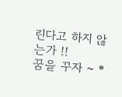린다고 하지 않는가 !!
꿈을 꾸자 ~ *